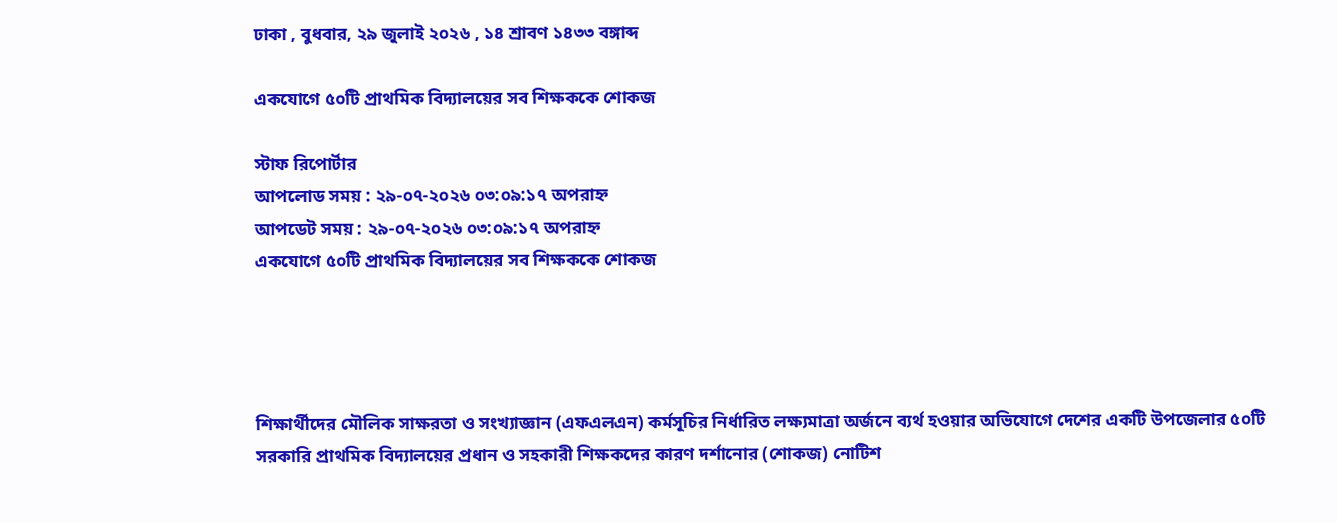ঢাকা , বুধবার, ২৯ জুলাই ২০২৬ , ১৪ শ্রাবণ ১৪৩৩ বঙ্গাব্দ

একযোগে ৫০টি প্রাথমিক বিদ্যালয়ের সব শিক্ষককে শোকজ

স্টাফ রিপোর্টার
আপলোড সময় : ২৯-০৭-২০২৬ ০৩:০৯:১৭ অপরাহ্ন
আপডেট সময় : ২৯-০৭-২০২৬ ০৩:০৯:১৭ অপরাহ্ন
একযোগে ৫০টি প্রাথমিক বিদ্যালয়ের সব শিক্ষককে শোকজ




শিক্ষার্থীদের মৌলিক সাক্ষরতা ও সংখ্যাজ্ঞান (এফএলএন) কর্মসূচির নির্ধারিত লক্ষ্যমাত্রা অর্জনে ব্যর্থ হওয়ার অভিযোগে দেশের একটি উপজেলার ৫০টি সরকারি প্রাথমিক বিদ্যালয়ের প্রধান ও সহকারী শিক্ষকদের কারণ দর্শানোর (শোকজ) নোটিশ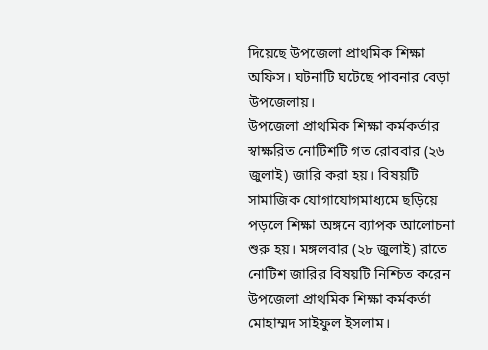দিয়েছে উপজেলা প্রাথমিক শিক্ষা অফিস। ঘটনাটি ঘটেছে পাবনার বেড়া উপজেলায়।
উপজেলা প্রাথমিক শিক্ষা কর্মকর্তার স্বাক্ষরিত নোটিশটি গত রোববার (২৬ জুলাই) জারি করা হয়। বিষয়টি সামাজিক যোগাযোগমাধ্যমে ছড়িয়ে পড়লে শিক্ষা অঙ্গনে ব্যাপক আলোচনা শুরু হয়। মঙ্গলবার (২৮ জুলাই) রাতে নোটিশ জারির বিষয়টি নিশ্চিত করেন উপজেলা প্রাথমিক শিক্ষা কর্মকর্তা মোহাম্মদ সাইফুল ইসলাম।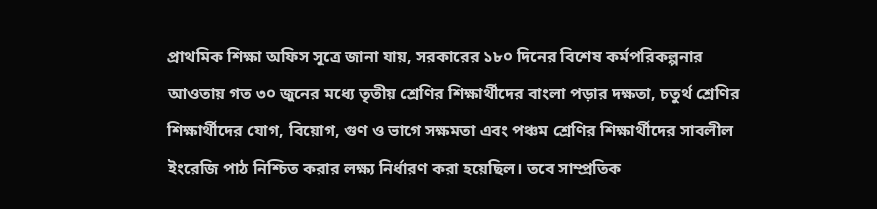প্রাথমিক শিক্ষা অফিস সূত্রে জানা যায়, সরকারের ১৮০ দিনের বিশেষ কর্মপরিকল্পনার আওতায় গত ৩০ জুনের মধ্যে তৃতীয় শ্রেণির শিক্ষার্থীদের বাংলা পড়ার দক্ষতা, চতুর্থ শ্রেণির শিক্ষার্থীদের যোগ, বিয়োগ, গুণ ও ভাগে সক্ষমতা এবং পঞ্চম শ্রেণির শিক্ষার্থীদের সাবলীল ইংরেজি পাঠ নিশ্চিত করার লক্ষ্য নির্ধারণ করা হয়েছিল। তবে সাম্প্রতিক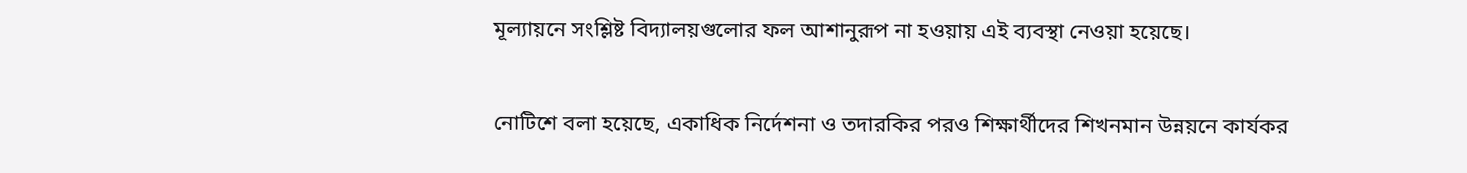মূল্যায়নে সংশ্লিষ্ট বিদ্যালয়গুলোর ফল আশানুরূপ না হওয়ায় এই ব্যবস্থা নেওয়া হয়েছে।

নোটিশে বলা হয়েছে, একাধিক নির্দেশনা ও তদারকির পরও শিক্ষার্থীদের শিখনমান উন্নয়নে কার্যকর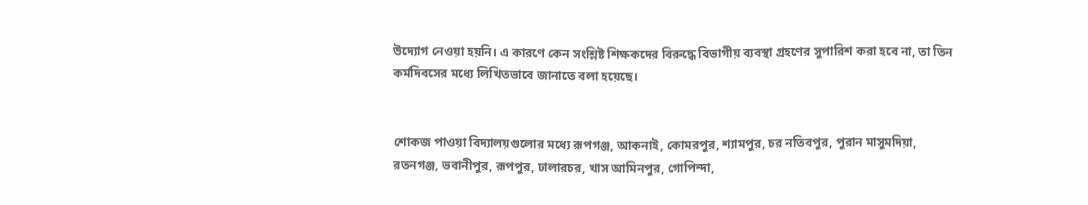উদ্যোগ নেওয়া হয়নি। এ কারণে কেন সংশ্লিষ্ট শিক্ষকদের বিরুদ্ধে বিভাগীয় ব্যবস্থা গ্রহণের সুপারিশ করা হবে না, তা তিন কর্মদিবসের মধ্যে লিখিতভাবে জানাতে বলা হয়েছে।


শোকজ পাওয়া বিদ্যালয়গুলোর মধ্যে রূপগঞ্জ, আকনাই, কোমরপুর, শ্যামপুর, চর নতিবপুর, পুরান মাসুমদিয়া, রতনগঞ্জ, ভবানীপুর, রূপপুর, ঢালারচর, খাস আমিনপুর, গোপিন্দা,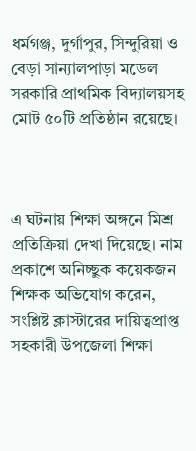ধর্মগঞ্জ, দুর্গাপুর, সিন্দুরিয়া ও বেড়া সান্যালপাড়া মডেল সরকারি প্রাথমিক বিদ্যালয়সহ মোট ৫০টি প্রতিষ্ঠান রয়েছে।



এ ঘটনায় শিক্ষা অঙ্গনে মিশ্র প্রতিক্রিয়া দেখা দিয়েছে। নাম প্রকাশে অনিচ্ছুক কয়েকজন শিক্ষক অভিযোগ করেন, সংশ্লিষ্ট ক্লাস্টারের দায়িত্বপ্রাপ্ত সহকারী উপজেলা শিক্ষা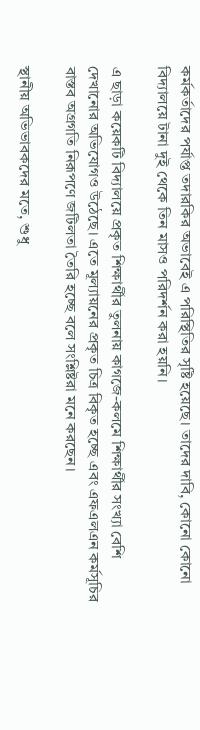কর্মকর্তাদের পর্যাপ্ত তদারকির অভাবেই এ পরিস্থিতির সৃষ্টি হয়েছে। তাদের দাবি, কোনো কোনো বিদ্যালয়ে টানা দুই থেকে তিন মাসও পরিদর্শন করা হয়নি।

এ ছাড়া কয়েকটি বিদ্যালয়ে প্রকৃত শিক্ষার্থীর তুলনায় কাগজে-কলমে শিক্ষার্থীর সংখ্যা বেশি দেখানোর অভিযোগও উঠেছে। এতে মূল্যায়নের প্রকৃত চিত্র বিকৃত হচ্ছে এবং এফএলএন কর্মসূচির বাস্তব অগ্রগতি নিরূপণে জটিলতা তৈরি হচ্ছে বলে সংশ্লিষ্টরা মনে করছেন।

স্থানীয় অভিভাবকদের মতে, শুধু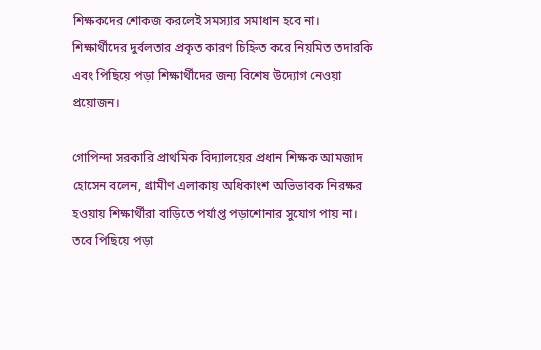শিক্ষকদের শোকজ করলেই সমস্যার সমাধান হবে না। শিক্ষার্থীদের দুর্বলতার প্রকৃত কারণ চিহ্নিত করে নিয়মিত তদারকি এবং পিছিয়ে পড়া শিক্ষার্থীদের জন্য বিশেষ উদ্যোগ নেওয়া প্রয়োজন।

গোপিন্দা সরকারি প্রাথমিক বিদ্যালয়ের প্রধান শিক্ষক আমজাদ হোসেন বলেন, গ্রামীণ এলাকায় অধিকাংশ অভিভাবক নিরক্ষর হওয়ায় শিক্ষার্থীরা বাড়িতে পর্যাপ্ত পড়াশোনার সুযোগ পায় না। তবে পিছিয়ে পড়া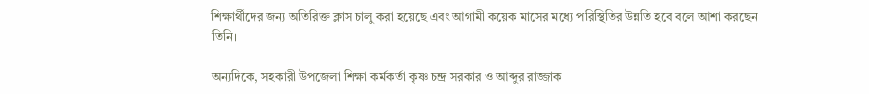শিক্ষার্থীদের জন্য অতিরিক্ত ক্লাস চালু করা হয়েছে এবং আগামী কয়েক মাসের মধ্যে পরিস্থিতির উন্নতি হবে বলে আশা করছেন তিনি।

অন্যদিকে, সহকারী উপজেলা শিক্ষা কর্মকর্তা কৃষ্ণ চন্দ্র সরকার ও আব্দুর রাজ্জাক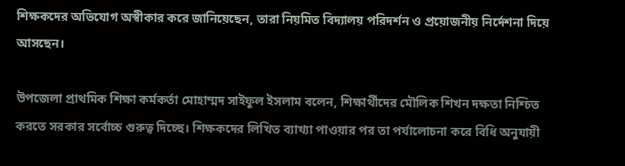শিক্ষকদের অভিযোগ অস্বীকার করে জানিয়েছেন, তারা নিয়মিত বিদ্যালয় পরিদর্শন ও প্রয়োজনীয় নির্দেশনা দিয়ে আসছেন।

উপজেলা প্রাথমিক শিক্ষা কর্মকর্তা মোহাম্মদ সাইফুল ইসলাম বলেন, শিক্ষার্থীদের মৌলিক শিখন দক্ষতা নিশ্চিত করতে সরকার সর্বোচ্চ গুরুত্ব দিচ্ছে। শিক্ষকদের লিখিত ব্যাখ্যা পাওয়ার পর তা পর্যালোচনা করে বিধি অনুযায়ী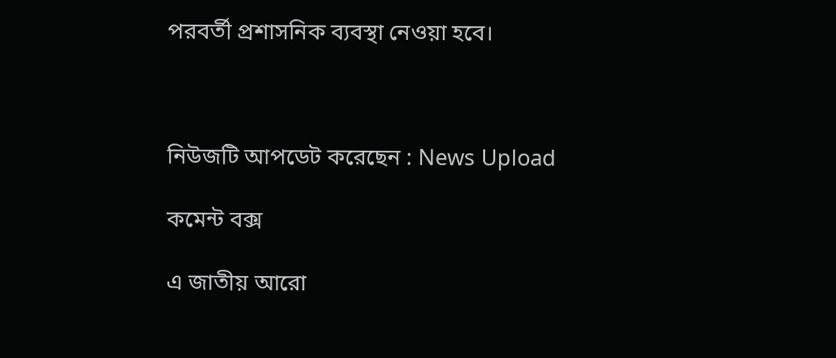পরবর্তী প্রশাসনিক ব্যবস্থা নেওয়া হবে।



নিউজটি আপডেট করেছেন : News Upload

কমেন্ট বক্স

এ জাতীয় আরো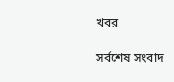খবর

সর্বশেষ সংবাদ